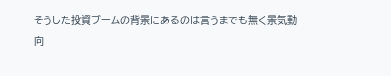そうした投資ブームの背景にあるのは言うまでも無く景気動向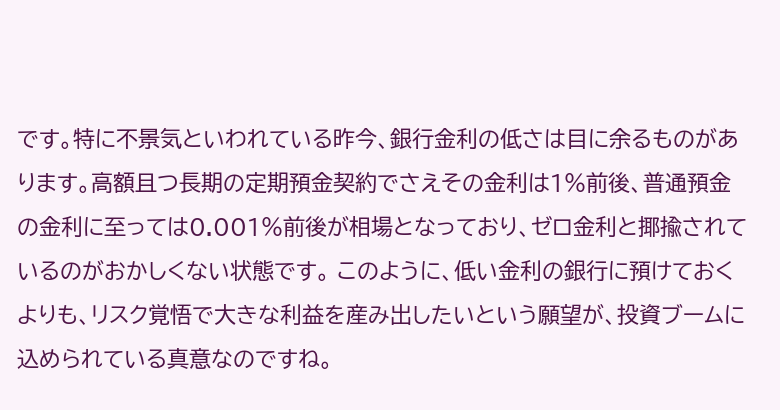です。特に不景気といわれている昨今、銀行金利の低さは目に余るものがあります。高額且つ長期の定期預金契約でさえその金利は1%前後、普通預金の金利に至っては0.001%前後が相場となっており、ゼロ金利と揶揄されているのがおかしくない状態です。 このように、低い金利の銀行に預けておくよりも、リスク覚悟で大きな利益を産み出したいという願望が、投資ブームに込められている真意なのですね。